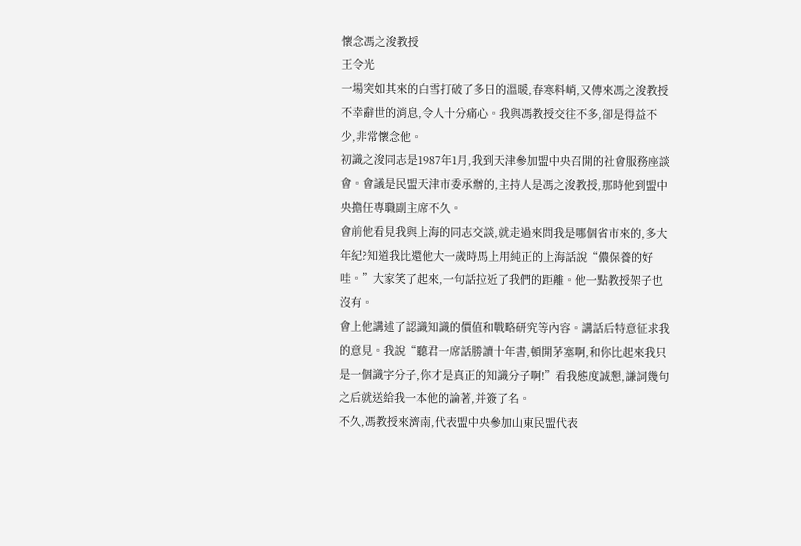懷念馮之浚教授
王令光
一場突如其來的白雪打破了多日的溫暖,春寒料峭,又傳來馮之浚教授不幸辭世的消息,令人十分痛心。我與馮教授交往不多,卻是得益不少,非常懷念他。
初識之浚同志是1987年1月,我到天津參加盟中央召開的社會服務座談會。會議是民盟天津市委承辦的,主持人是馮之浚教授,那時他到盟中央擔任專職副主席不久。
會前他看見我與上海的同志交談,就走過來問我是哪個省市來的,多大年紀?知道我比還他大一歲時馬上用純正的上海話說“儂保養的好哇。”大家笑了起來,一句話拉近了我們的距離。他一點教授架子也沒有。
會上他講述了認識知識的價值和戰略研究等內容。講話后特意征求我的意見。我說“聽君一席話勝讀十年書,頓開茅塞啊,和你比起來我只是一個識字分子,你才是真正的知識分子啊!”看我態度誠懇,謙詞幾句之后就送給我一本他的論著,并簽了名。
不久,馮教授來濟南,代表盟中央參加山東民盟代表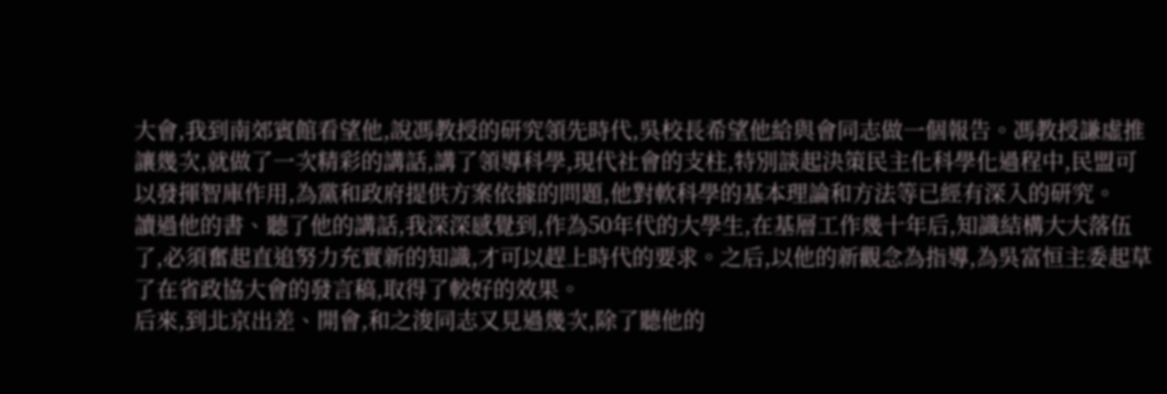大會,我到南郊賓館看望他,說馮教授的研究領先時代,吳校長希望他給與會同志做一個報告。馮教授謙虛推讓幾次,就做了一次精彩的講話,講了領導科學,現代社會的支柱,特別談起決策民主化科學化過程中,民盟可以發揮智庫作用,為黨和政府提供方案依據的問題,他對軟科學的基本理論和方法等已經有深入的研究。
讀過他的書、聽了他的講話,我深深感覺到,作為50年代的大學生,在基層工作幾十年后,知識結構大大落伍了,必須奮起直追努力充實新的知識,才可以趕上時代的要求。之后,以他的新觀念為指導,為吳富恒主委起草了在省政協大會的發言稿,取得了較好的效果。
后來,到北京出差、開會,和之浚同志又見過幾次,除了聽他的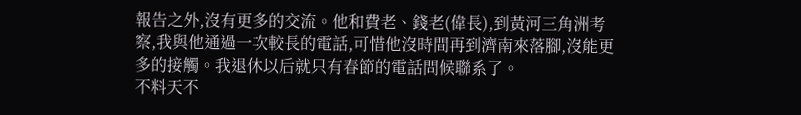報告之外,沒有更多的交流。他和費老、錢老(偉長),到黃河三角洲考察,我與他通過一次較長的電話,可惜他沒時間再到濟南來落腳,沒能更多的接觸。我退休以后就只有春節的電話問候聯系了。
不料天不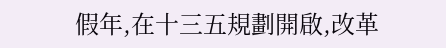假年,在十三五規劃開啟,改革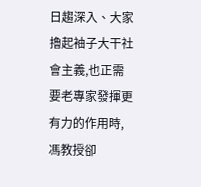日趨深入、大家擼起袖子大干社會主義,也正需要老專家發揮更有力的作用時,馮教授卻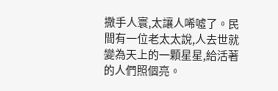撒手人寰,太讓人唏噓了。民間有一位老太太說,人去世就變為天上的一顆星星,給活著的人們照個亮。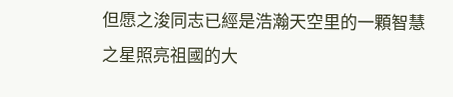但愿之浚同志已經是浩瀚天空里的一顆智慧之星照亮祖國的大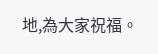地,為大家祝福。